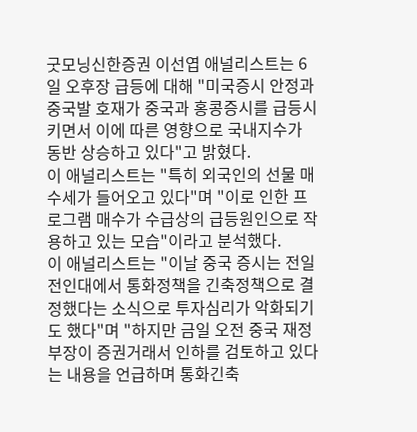굿모닝신한증권 이선엽 애널리스트는 6일 오후장 급등에 대해 "미국증시 안정과 중국발 호재가 중국과 홍콩증시를 급등시키면서 이에 따른 영향으로 국내지수가 동반 상승하고 있다"고 밝혔다.
이 애널리스트는 "특히 외국인의 선물 매수세가 들어오고 있다"며 "이로 인한 프로그램 매수가 수급상의 급등원인으로 작용하고 있는 모습"이라고 분석했다.
이 애널리스트는 "이날 중국 증시는 전일 전인대에서 통화정책을 긴축정책으로 결정했다는 소식으로 투자심리가 악화되기도 했다"며 "하지만 금일 오전 중국 재정부장이 증권거래서 인하를 검토하고 있다는 내용을 언급하며 통화긴축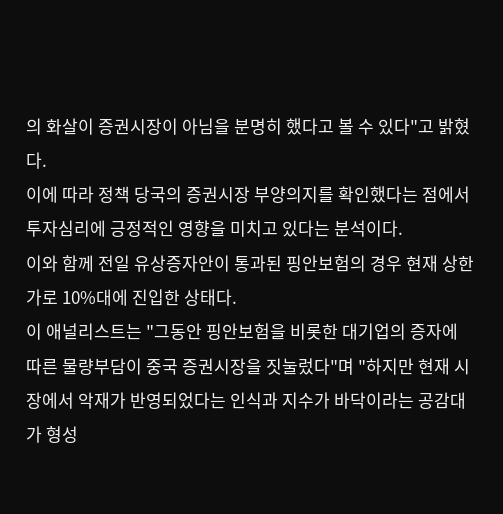의 화살이 증권시장이 아님을 분명히 했다고 볼 수 있다"고 밝혔다.
이에 따라 정책 당국의 증권시장 부양의지를 확인했다는 점에서 투자심리에 긍정적인 영향을 미치고 있다는 분석이다.
이와 함께 전일 유상증자안이 통과된 핑안보험의 경우 현재 상한가로 10%대에 진입한 상태다.
이 애널리스트는 "그동안 핑안보험을 비롯한 대기업의 증자에 따른 물량부담이 중국 증권시장을 짓눌렀다"며 "하지만 현재 시장에서 악재가 반영되었다는 인식과 지수가 바닥이라는 공감대가 형성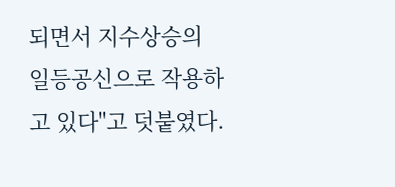되면서 지수상승의 일등공신으로 작용하고 있다"고 덧붙였다.